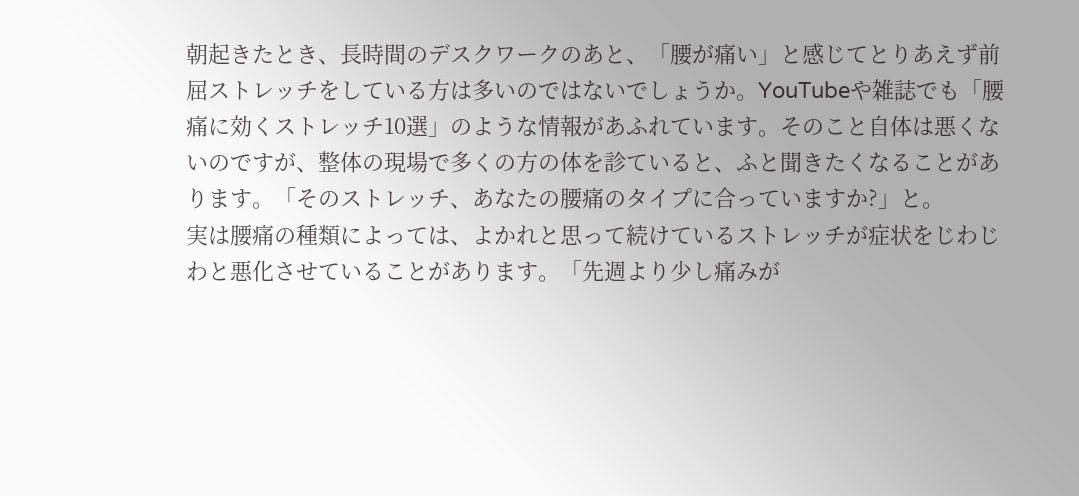朝起きたとき、長時間のデスクワークのあと、「腰が痛い」と感じてとりあえず前屈ストレッチをしている方は多いのではないでしょうか。YouTubeや雑誌でも「腰痛に効くストレッチ10選」のような情報があふれています。そのこと自体は悪くないのですが、整体の現場で多くの方の体を診ていると、ふと聞きたくなることがあります。「そのストレッチ、あなたの腰痛のタイプに合っていますか?」と。
実は腰痛の種類によっては、よかれと思って続けているストレッチが症状をじわじわと悪化させていることがあります。「先週より少し痛みが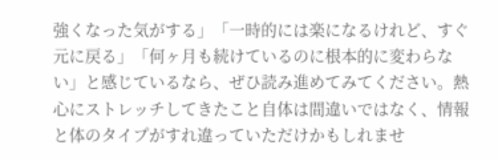強くなった気がする」「一時的には楽になるけれど、すぐ元に戻る」「何ヶ月も続けているのに根本的に変わらない」と感じているなら、ぜひ読み進めてみてください。熱心にストレッチしてきたこと自体は間違いではなく、情報と体のタイプがすれ違っていただけかもしれませ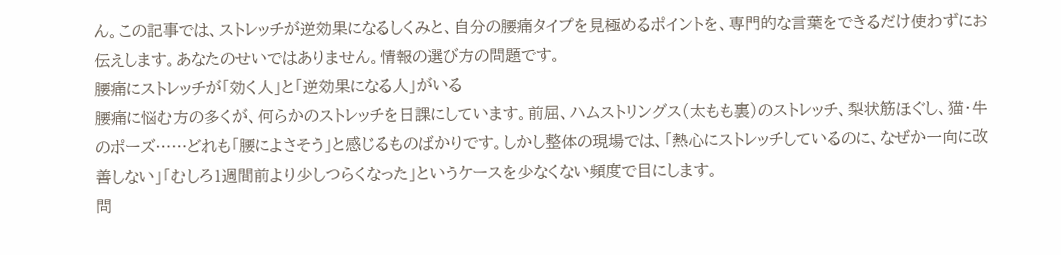ん。この記事では、ストレッチが逆効果になるしくみと、自分の腰痛タイプを見極めるポイントを、専門的な言葉をできるだけ使わずにお伝えします。あなたのせいではありません。情報の選び方の問題です。
腰痛にストレッチが「効く人」と「逆効果になる人」がいる
腰痛に悩む方の多くが、何らかのストレッチを日課にしています。前屈、ハムストリングス(太もも裏)のストレッチ、梨状筋ほぐし、猫・牛のポーズ……どれも「腰によさそう」と感じるものばかりです。しかし整体の現場では、「熱心にストレッチしているのに、なぜか一向に改善しない」「むしろ1週間前より少しつらくなった」というケースを少なくない頻度で目にします。
問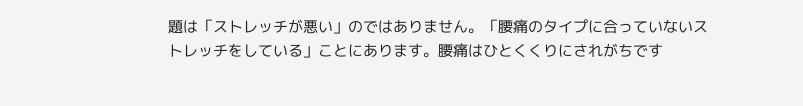題は「ストレッチが悪い」のではありません。「腰痛のタイプに合っていないストレッチをしている」ことにあります。腰痛はひとくくりにされがちです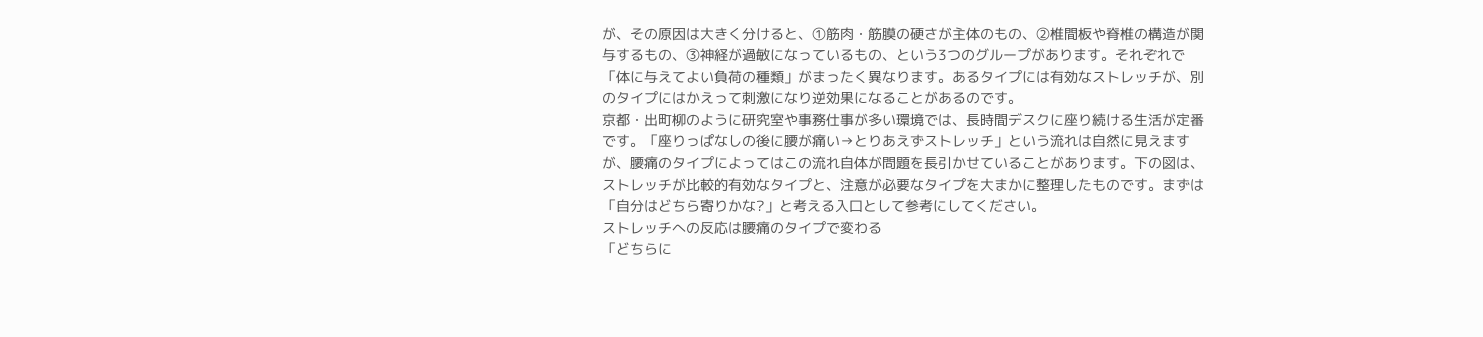が、その原因は大きく分けると、①筋肉・筋膜の硬さが主体のもの、②椎間板や脊椎の構造が関与するもの、③神経が過敏になっているもの、という3つのグループがあります。それぞれで「体に与えてよい負荷の種類」がまったく異なります。あるタイプには有効なストレッチが、別のタイプにはかえって刺激になり逆効果になることがあるのです。
京都・出町柳のように研究室や事務仕事が多い環境では、長時間デスクに座り続ける生活が定番です。「座りっぱなしの後に腰が痛い→とりあえずストレッチ」という流れは自然に見えますが、腰痛のタイプによってはこの流れ自体が問題を長引かせていることがあります。下の図は、ストレッチが比較的有効なタイプと、注意が必要なタイプを大まかに整理したものです。まずは「自分はどちら寄りかな?」と考える入口として参考にしてください。
ストレッチへの反応は腰痛のタイプで変わる
「どちらに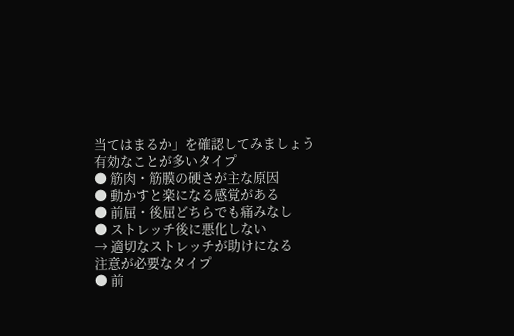当てはまるか」を確認してみましょう
有効なことが多いタイプ
● 筋肉・筋膜の硬さが主な原因
● 動かすと楽になる感覚がある
● 前屈・後屈どちらでも痛みなし
● ストレッチ後に悪化しない
→ 適切なストレッチが助けになる
注意が必要なタイプ
● 前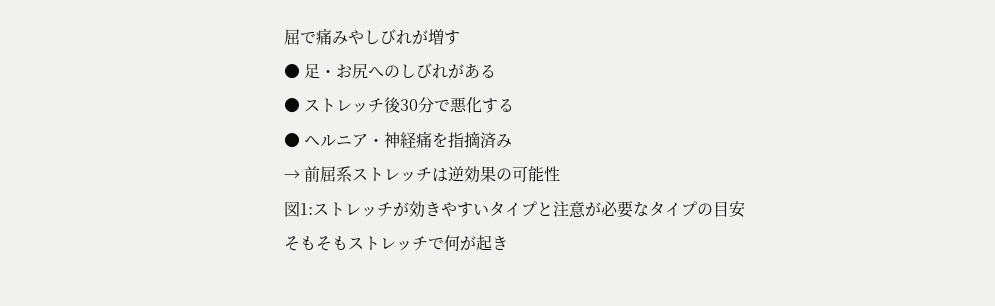屈で痛みやしびれが増す
● 足・お尻へのしびれがある
● ストレッチ後30分で悪化する
● ヘルニア・神経痛を指摘済み
→ 前屈系ストレッチは逆効果の可能性
図1:ストレッチが効きやすいタイプと注意が必要なタイプの目安
そもそもストレッチで何が起き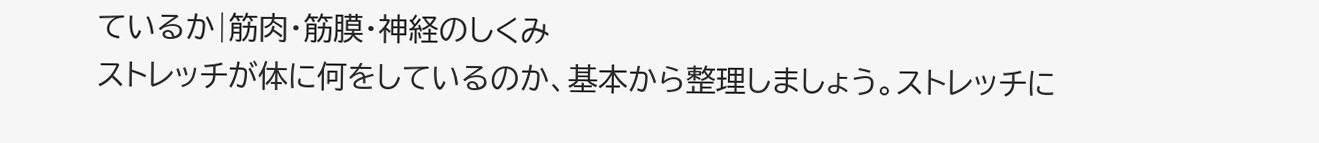ているか|筋肉・筋膜・神経のしくみ
ストレッチが体に何をしているのか、基本から整理しましょう。ストレッチに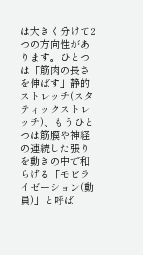は大きく分けて2つの方向性があります。ひとつは「筋肉の長さを伸ばす」静的ストレッチ(スタティックストレッチ)、もうひとつは筋膜や神経の連続した張りを動きの中で和らげる「モビライゼーション(動員)」と呼ば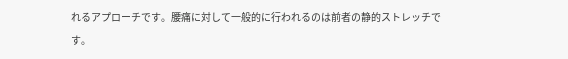れるアプローチです。腰痛に対して一般的に行われるのは前者の静的ストレッチです。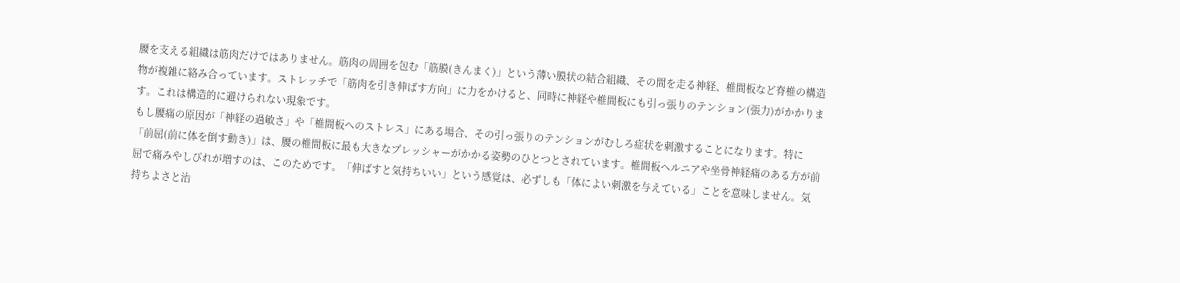腰を支える組織は筋肉だけではありません。筋肉の周囲を包む「筋膜(きんまく)」という薄い膜状の結合組織、その間を走る神経、椎間板など脊椎の構造物が複雑に絡み合っています。ストレッチで「筋肉を引き伸ばす方向」に力をかけると、同時に神経や椎間板にも引っ張りのテンション(張力)がかかります。これは構造的に避けられない現象です。
もし腰痛の原因が「神経の過敏さ」や「椎間板へのストレス」にある場合、その引っ張りのテンションがむしろ症状を刺激することになります。特に「前屈(前に体を倒す動き)」は、腰の椎間板に最も大きなプレッシャーがかかる姿勢のひとつとされています。椎間板ヘルニアや坐骨神経痛のある方が前屈で痛みやしびれが増すのは、このためです。「伸ばすと気持ちいい」という感覚は、必ずしも「体によい刺激を与えている」ことを意味しません。気持ちよさと治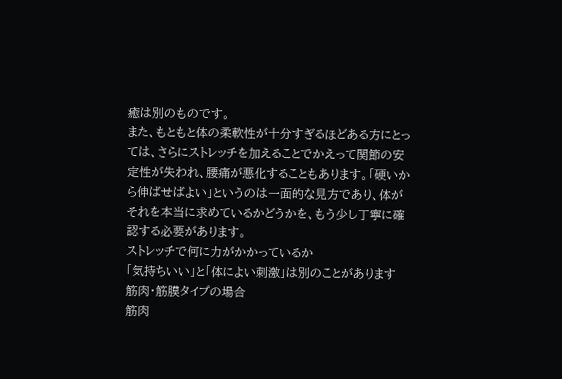癒は別のものです。
また、もともと体の柔軟性が十分すぎるほどある方にとっては、さらにストレッチを加えることでかえって関節の安定性が失われ、腰痛が悪化することもあります。「硬いから伸ばせばよい」というのは一面的な見方であり、体がそれを本当に求めているかどうかを、もう少し丁寧に確認する必要があります。
ストレッチで何に力がかかっているか
「気持ちいい」と「体によい刺激」は別のことがあります
筋肉・筋膜タイプの場合
筋肉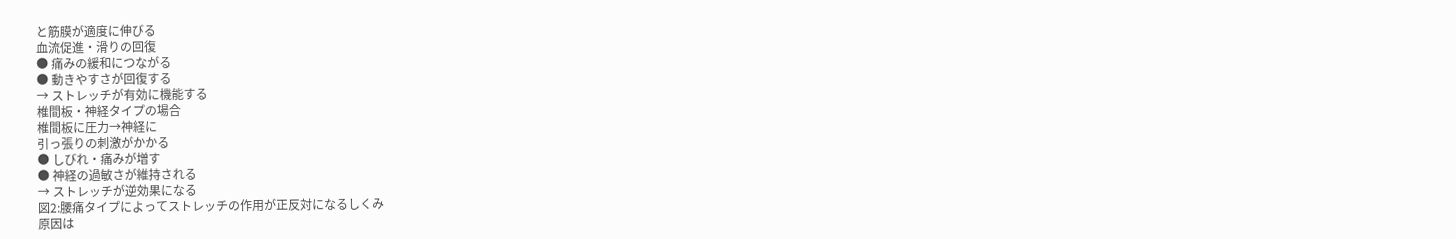と筋膜が適度に伸びる
血流促進・滑りの回復
● 痛みの緩和につながる
● 動きやすさが回復する
→ ストレッチが有効に機能する
椎間板・神経タイプの場合
椎間板に圧力→神経に
引っ張りの刺激がかかる
● しびれ・痛みが増す
● 神経の過敏さが維持される
→ ストレッチが逆効果になる
図2:腰痛タイプによってストレッチの作用が正反対になるしくみ
原因は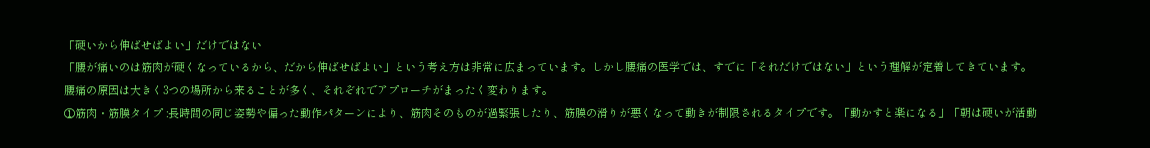「硬いから伸ばせばよい」だけではない
「腰が痛いのは筋肉が硬くなっているから、だから伸ばせばよい」という考え方は非常に広まっています。しかし腰痛の医学では、すでに「それだけではない」という理解が定着してきています。腰痛の原因は大きく3つの場所から来ることが多く、それぞれでアプローチがまったく変わります。
①筋肉・筋膜タイプ :長時間の同じ姿勢や偏った動作パターンにより、筋肉そのものが過緊張したり、筋膜の滑りが悪くなって動きが制限されるタイプです。「動かすと楽になる」「朝は硬いが活動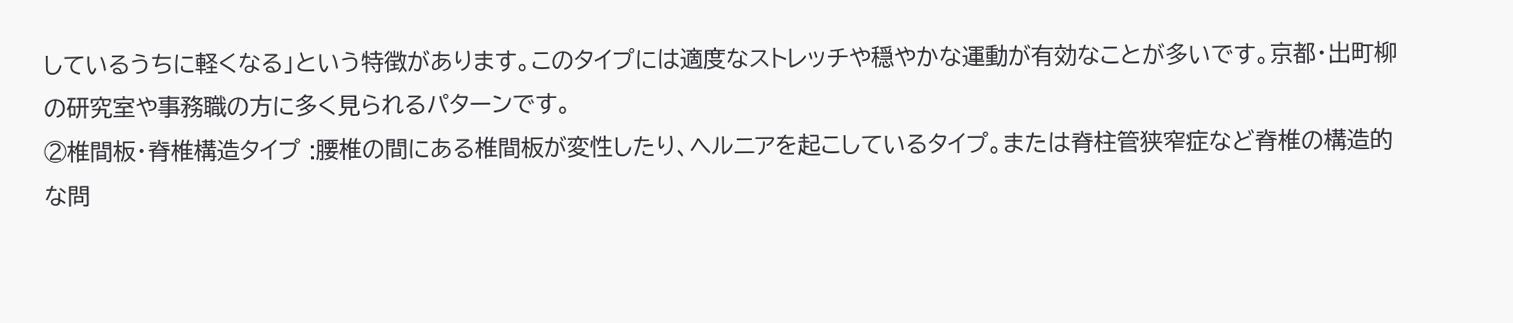しているうちに軽くなる」という特徴があります。このタイプには適度なストレッチや穏やかな運動が有効なことが多いです。京都・出町柳の研究室や事務職の方に多く見られるパターンです。
②椎間板・脊椎構造タイプ :腰椎の間にある椎間板が変性したり、ヘルニアを起こしているタイプ。または脊柱管狭窄症など脊椎の構造的な問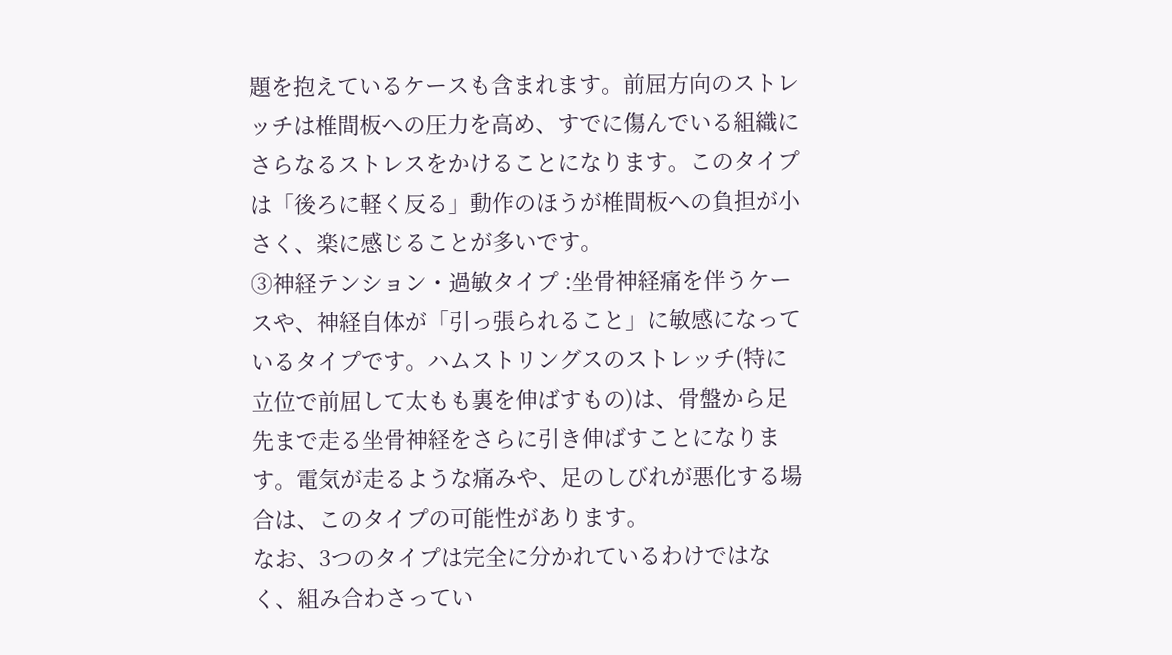題を抱えているケースも含まれます。前屈方向のストレッチは椎間板への圧力を高め、すでに傷んでいる組織にさらなるストレスをかけることになります。このタイプは「後ろに軽く反る」動作のほうが椎間板への負担が小さく、楽に感じることが多いです。
③神経テンション・過敏タイプ :坐骨神経痛を伴うケースや、神経自体が「引っ張られること」に敏感になっているタイプです。ハムストリングスのストレッチ(特に立位で前屈して太もも裏を伸ばすもの)は、骨盤から足先まで走る坐骨神経をさらに引き伸ばすことになります。電気が走るような痛みや、足のしびれが悪化する場合は、このタイプの可能性があります。
なお、3つのタイプは完全に分かれているわけではなく、組み合わさってい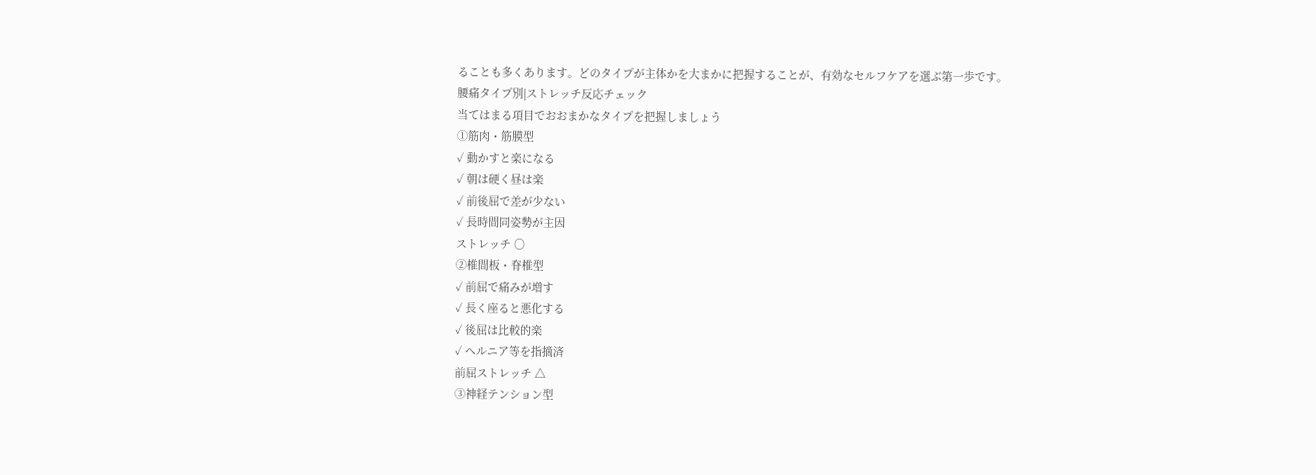ることも多くあります。どのタイプが主体かを大まかに把握することが、有効なセルフケアを選ぶ第一歩です。
腰痛タイプ別|ストレッチ反応チェック
当てはまる項目でおおまかなタイプを把握しましょう
①筋肉・筋膜型
✓ 動かすと楽になる
✓ 朝は硬く昼は楽
✓ 前後屈で差が少ない
✓ 長時間同姿勢が主因
ストレッチ ○
②椎間板・脊椎型
✓ 前屈で痛みが増す
✓ 長く座ると悪化する
✓ 後屈は比較的楽
✓ ヘルニア等を指摘済
前屈ストレッチ △
③神経テンション型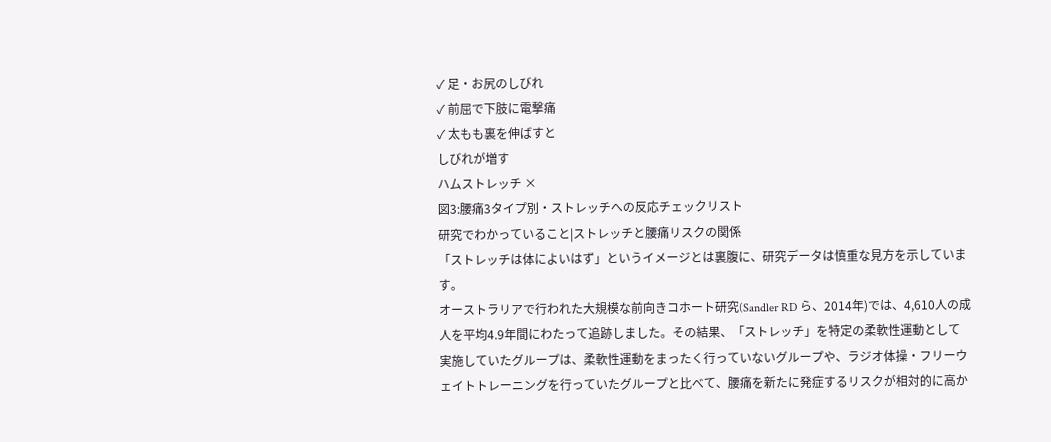✓ 足・お尻のしびれ
✓ 前屈で下肢に電撃痛
✓ 太もも裏を伸ばすと
しびれが増す
ハムストレッチ ×
図3:腰痛3タイプ別・ストレッチへの反応チェックリスト
研究でわかっていること|ストレッチと腰痛リスクの関係
「ストレッチは体によいはず」というイメージとは裏腹に、研究データは慎重な見方を示しています。
オーストラリアで行われた大規模な前向きコホート研究(Sandler RD ら、2014年)では、4,610人の成人を平均4.9年間にわたって追跡しました。その結果、「ストレッチ」を特定の柔軟性運動として実施していたグループは、柔軟性運動をまったく行っていないグループや、ラジオ体操・フリーウェイトトレーニングを行っていたグループと比べて、腰痛を新たに発症するリスクが相対的に高か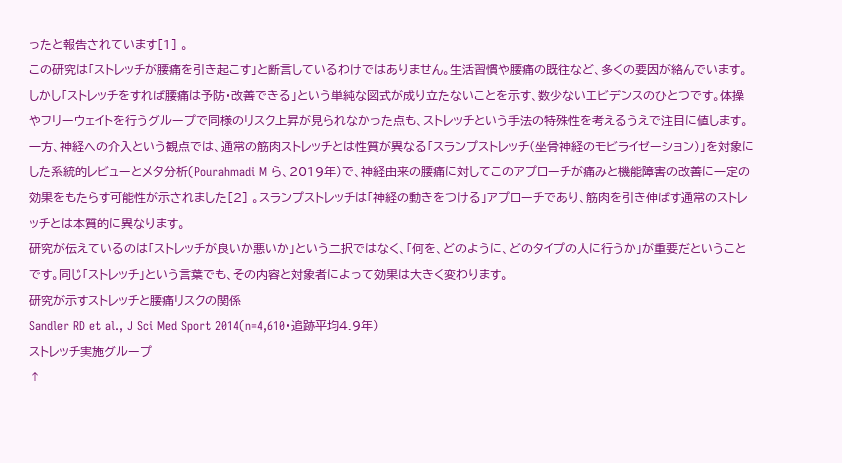ったと報告されています[1] 。
この研究は「ストレッチが腰痛を引き起こす」と断言しているわけではありません。生活習慣や腰痛の既往など、多くの要因が絡んでいます。しかし「ストレッチをすれば腰痛は予防・改善できる」という単純な図式が成り立たないことを示す、数少ないエビデンスのひとつです。体操やフリーウェイトを行うグループで同様のリスク上昇が見られなかった点も、ストレッチという手法の特殊性を考えるうえで注目に値します。
一方、神経への介入という観点では、通常の筋肉ストレッチとは性質が異なる「スランプストレッチ(坐骨神経のモビライゼーション)」を対象にした系統的レビューとメタ分析(Pourahmadi M ら、2019年)で、神経由来の腰痛に対してこのアプローチが痛みと機能障害の改善に一定の効果をもたらす可能性が示されました[2] 。スランプストレッチは「神経の動きをつける」アプローチであり、筋肉を引き伸ばす通常のストレッチとは本質的に異なります。
研究が伝えているのは「ストレッチが良いか悪いか」という二択ではなく、「何を、どのように、どのタイプの人に行うか」が重要だということです。同じ「ストレッチ」という言葉でも、その内容と対象者によって効果は大きく変わります。
研究が示すストレッチと腰痛リスクの関係
Sandler RD et al., J Sci Med Sport 2014(n=4,610・追跡平均4.9年)
ストレッチ実施グループ
↑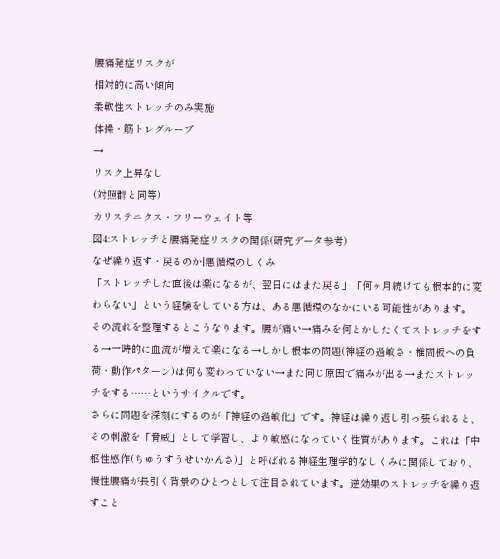腰痛発症リスクが
相対的に高い傾向
柔軟性ストレッチのみ実施
体操・筋トレグループ
→
リスク上昇なし
(対照群と同等)
カリステニクス・フリーウェイト等
図4:ストレッチと腰痛発症リスクの関係(研究データ参考)
なぜ繰り返す・戻るのか|悪循環のしくみ
「ストレッチした直後は楽になるが、翌日にはまた戻る」「何ヶ月続けても根本的に変わらない」という経験をしている方は、ある悪循環のなかにいる可能性があります。
その流れを整理するとこうなります。腰が痛い→痛みを何とかしたくてストレッチをする→一時的に血流が増えて楽になる→しかし根本の問題(神経の過敏さ・椎間板への負荷・動作パターン)は何も変わっていない→また同じ原因で痛みが出る→またストレッチをする……というサイクルです。
さらに問題を深刻にするのが「神経の過敏化」です。神経は繰り返し引っ張られると、その刺激を「脅威」として学習し、より敏感になっていく性質があります。これは「中枢性感作(ちゅうすうせいかんさ)」と呼ばれる神経生理学的なしくみに関係しており、慢性腰痛が長引く背景のひとつとして注目されています。逆効果のストレッチを繰り返すこと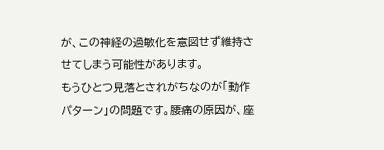が、この神経の過敏化を意図せず維持させてしまう可能性があります。
もうひとつ見落とされがちなのが「動作パターン」の問題です。腰痛の原因が、座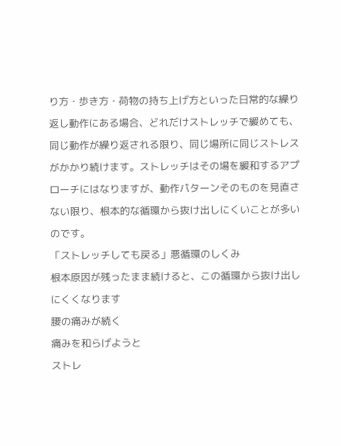り方・歩き方・荷物の持ち上げ方といった日常的な繰り返し動作にある場合、どれだけストレッチで緩めても、同じ動作が繰り返される限り、同じ場所に同じストレスがかかり続けます。ストレッチはその場を緩和するアプローチにはなりますが、動作パターンそのものを見直さない限り、根本的な循環から抜け出しにくいことが多いのです。
「ストレッチしても戻る」悪循環のしくみ
根本原因が残ったまま続けると、この循環から抜け出しにくくなります
腰の痛みが続く
痛みを和らげようと
ストレ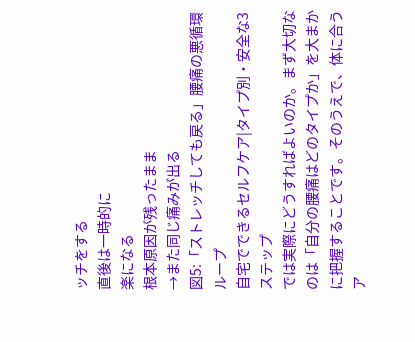ッチをする
直後は一時的に
楽になる
根本原因が残ったまま
→また同じ痛みが出る
図5:「ストレッチしても戻る」腰痛の悪循環ループ
自宅でできるセルフケア|タイプ別・安全な3ステップ
では実際にどうすればよいのか。まず大切なのは「自分の腰痛はどのタイプか」を大まかに把握することです。そのうえで、体に合うア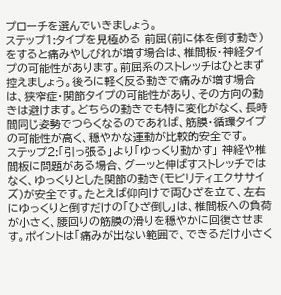プローチを選んでいきましょう。
ステップ1:タイプを見極める 前屈(前に体を倒す動き)をすると痛みやしびれが増す場合は、椎間板・神経タイプの可能性があります。前屈系のストレッチはひとまず控えましょう。後ろに軽く反る動きで痛みが増す場合は、狭窄症・関節タイプの可能性があり、その方向の動きは避けます。どちらの動きでも特に変化がなく、長時間同じ姿勢でつらくなるのであれば、筋膜・循環タイプの可能性が高く、穏やかな運動が比較的安全です。
ステップ2:「引っ張る」より「ゆっくり動かす」 神経や椎間板に問題がある場合、グーッと伸ばすストレッチではなく、ゆっくりとした関節の動き(モビリティエクササイズ)が安全です。たとえば仰向けで両ひざを立て、左右にゆっくりと倒すだけの「ひざ倒し」は、椎間板への負荷が小さく、腰回りの筋膜の滑りを穏やかに回復させます。ポイントは「痛みが出ない範囲で、できるだけ小さく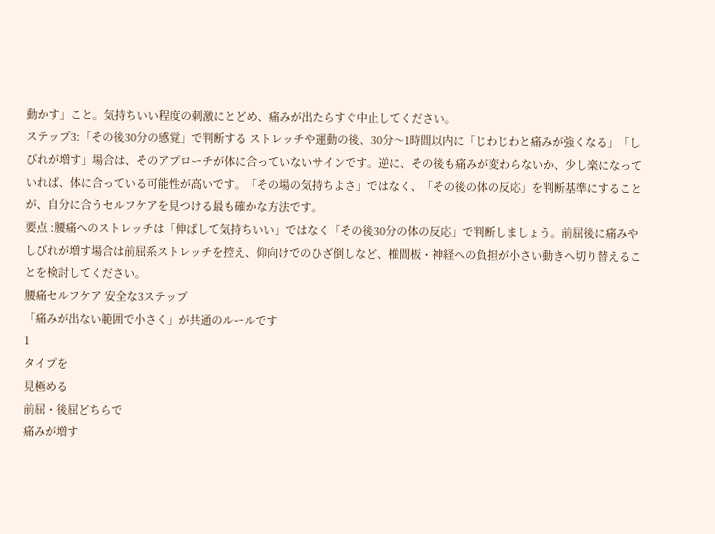動かす」こと。気持ちいい程度の刺激にとどめ、痛みが出たらすぐ中止してください。
ステップ3:「その後30分の感覚」で判断する ストレッチや運動の後、30分〜1時間以内に「じわじわと痛みが強くなる」「しびれが増す」場合は、そのアプローチが体に合っていないサインです。逆に、その後も痛みが変わらないか、少し楽になっていれば、体に合っている可能性が高いです。「その場の気持ちよさ」ではなく、「その後の体の反応」を判断基準にすることが、自分に合うセルフケアを見つける最も確かな方法です。
要点 :腰痛へのストレッチは「伸ばして気持ちいい」ではなく「その後30分の体の反応」で判断しましょう。前屈後に痛みやしびれが増す場合は前屈系ストレッチを控え、仰向けでのひざ倒しなど、椎間板・神経への負担が小さい動きへ切り替えることを検討してください。
腰痛セルフケア 安全な3ステップ
「痛みが出ない範囲で小さく」が共通のルールです
1
タイプを
見極める
前屈・後屈どちらで
痛みが増す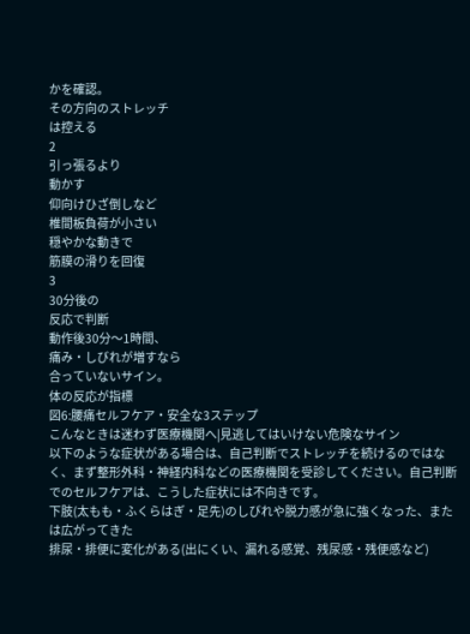かを確認。
その方向のストレッチ
は控える
2
引っ張るより
動かす
仰向けひざ倒しなど
椎間板負荷が小さい
穏やかな動きで
筋膜の滑りを回復
3
30分後の
反応で判断
動作後30分〜1時間、
痛み・しびれが増すなら
合っていないサイン。
体の反応が指標
図6:腰痛セルフケア・安全な3ステップ
こんなときは迷わず医療機関へ|見逃してはいけない危険なサイン
以下のような症状がある場合は、自己判断でストレッチを続けるのではなく、まず整形外科・神経内科などの医療機関を受診してください。自己判断でのセルフケアは、こうした症状には不向きです。
下肢(太もも・ふくらはぎ・足先)のしびれや脱力感が急に強くなった、または広がってきた
排尿・排便に変化がある(出にくい、漏れる感覚、残尿感・残便感など)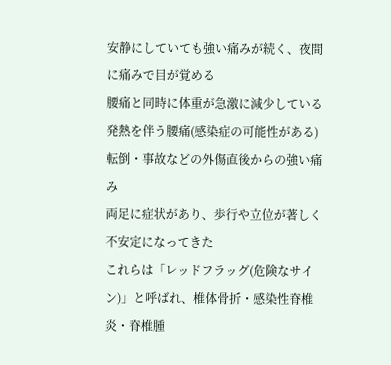安静にしていても強い痛みが続く、夜間に痛みで目が覚める
腰痛と同時に体重が急激に減少している
発熱を伴う腰痛(感染症の可能性がある)
転倒・事故などの外傷直後からの強い痛み
両足に症状があり、歩行や立位が著しく不安定になってきた
これらは「レッドフラッグ(危険なサイン)」と呼ばれ、椎体骨折・感染性脊椎炎・脊椎腫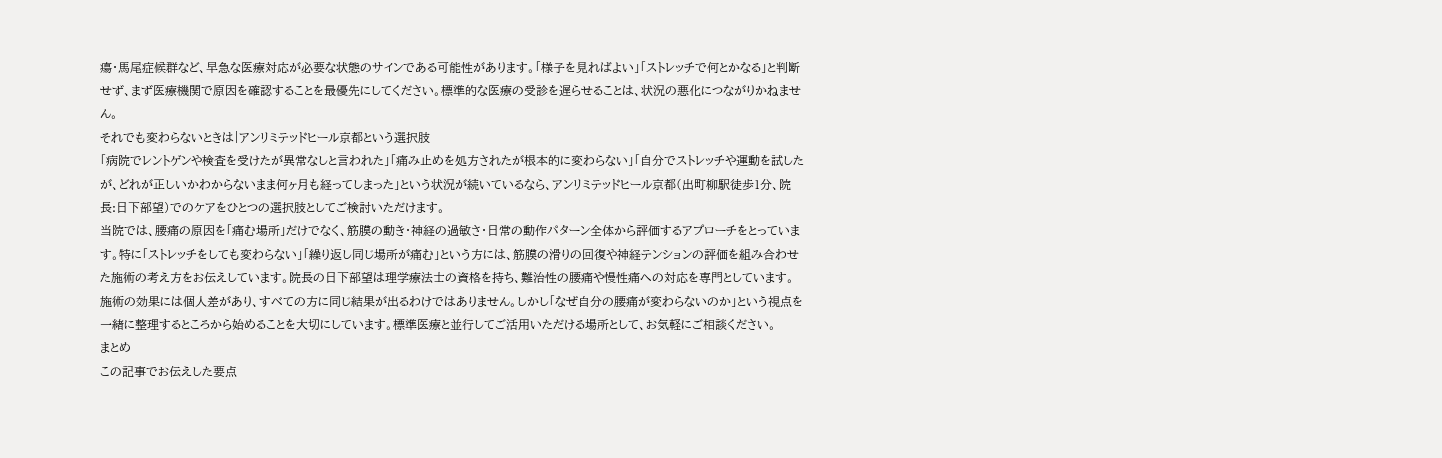瘍・馬尾症候群など、早急な医療対応が必要な状態のサインである可能性があります。「様子を見ればよい」「ストレッチで何とかなる」と判断せず、まず医療機関で原因を確認することを最優先にしてください。標準的な医療の受診を遅らせることは、状況の悪化につながりかねません。
それでも変わらないときは|アンリミテッドヒール京都という選択肢
「病院でレントゲンや検査を受けたが異常なしと言われた」「痛み止めを処方されたが根本的に変わらない」「自分でストレッチや運動を試したが、どれが正しいかわからないまま何ヶ月も経ってしまった」という状況が続いているなら、アンリミテッドヒール京都(出町柳駅徒歩1分、院長:日下部望)でのケアをひとつの選択肢としてご検討いただけます。
当院では、腰痛の原因を「痛む場所」だけでなく、筋膜の動き・神経の過敏さ・日常の動作パターン全体から評価するアプローチをとっています。特に「ストレッチをしても変わらない」「繰り返し同じ場所が痛む」という方には、筋膜の滑りの回復や神経テンションの評価を組み合わせた施術の考え方をお伝えしています。院長の日下部望は理学療法士の資格を持ち、難治性の腰痛や慢性痛への対応を専門としています。
施術の効果には個人差があり、すべての方に同じ結果が出るわけではありません。しかし「なぜ自分の腰痛が変わらないのか」という視点を一緒に整理するところから始めることを大切にしています。標準医療と並行してご活用いただける場所として、お気軽にご相談ください。
まとめ
この記事でお伝えした要点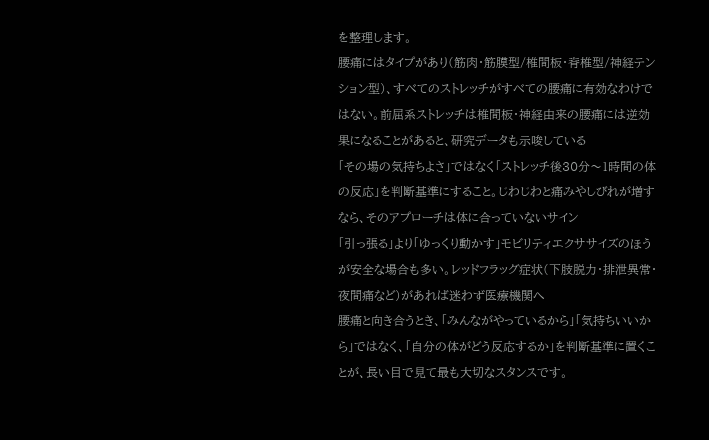を整理します。
腰痛にはタイプがあり(筋肉・筋膜型/椎間板・脊椎型/神経テンション型)、すべてのストレッチがすべての腰痛に有効なわけではない。前屈系ストレッチは椎間板・神経由来の腰痛には逆効果になることがあると、研究データも示唆している
「その場の気持ちよさ」ではなく「ストレッチ後30分〜1時間の体の反応」を判断基準にすること。じわじわと痛みやしびれが増すなら、そのアプローチは体に合っていないサイン
「引っ張る」より「ゆっくり動かす」モビリティエクササイズのほうが安全な場合も多い。レッドフラッグ症状(下肢脱力・排泄異常・夜間痛など)があれば迷わず医療機関へ
腰痛と向き合うとき、「みんながやっているから」「気持ちいいから」ではなく、「自分の体がどう反応するか」を判断基準に置くことが、長い目で見て最も大切なスタンスです。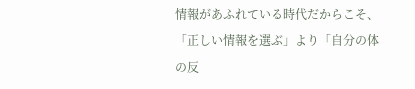情報があふれている時代だからこそ、「正しい情報を選ぶ」より「自分の体の反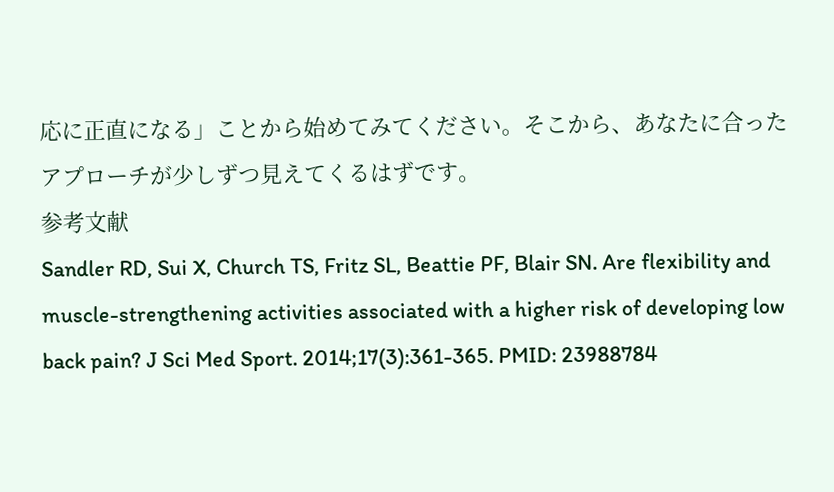応に正直になる」ことから始めてみてください。そこから、あなたに合ったアプローチが少しずつ見えてくるはずです。
参考文献
Sandler RD, Sui X, Church TS, Fritz SL, Beattie PF, Blair SN. Are flexibility and muscle-strengthening activities associated with a higher risk of developing low back pain? J Sci Med Sport. 2014;17(3):361-365. PMID: 23988784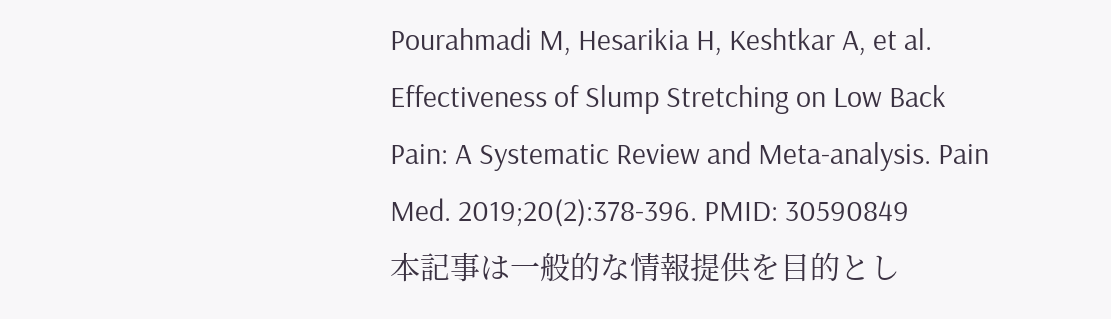Pourahmadi M, Hesarikia H, Keshtkar A, et al. Effectiveness of Slump Stretching on Low Back Pain: A Systematic Review and Meta-analysis. Pain Med. 2019;20(2):378-396. PMID: 30590849
本記事は一般的な情報提供を目的とし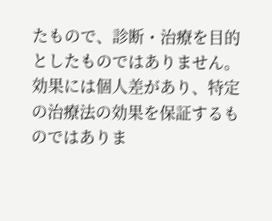たもので、診断・治療を目的としたものではありません。効果には個人差があり、特定の治療法の効果を保証するものではありま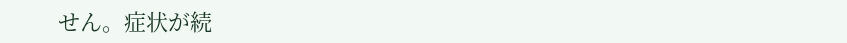せん。症状が続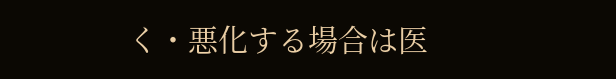く・悪化する場合は医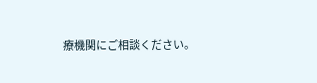療機関にご相談ください。